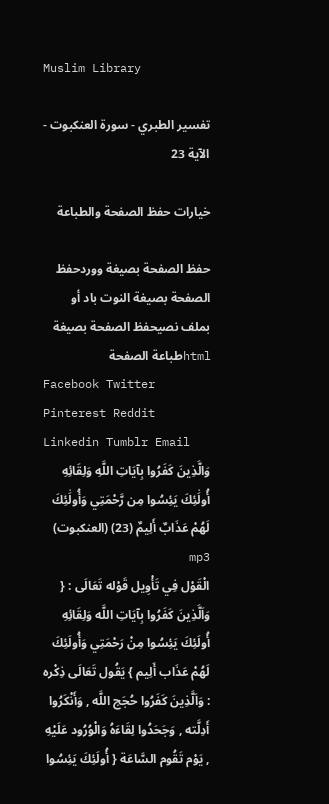Muslim Library

تفسير الطبري - سورة العنكبوت - الآية 23

خيارات حفظ الصفحة والطباعة

حفظ الصفحة بصيغة ووردحفظ الصفحة بصيغة النوت باد أو بملف نصيحفظ الصفحة بصيغة htmlطباعة الصفحة
Facebook Twitter Pinterest Reddit Linkedin Tumblr Email
وَالَّذِينَ كَفَرُوا بِآيَاتِ اللَّهِ وَلِقَائِهِ أُولَٰئِكَ يَئِسُوا مِن رَّحْمَتِي وَأُولَٰئِكَ لَهُمْ عَذَابٌ أَلِيمٌ (23) (العنكبوت) mp3
الْقَوْل فِي تَأْوِيل قَوْله تَعَالَى : { وَاَلَّذِينَ كَفَرُوا بِآيَاتِ اللَّه وَلِقَائِهِ أُولَئِكَ يَئِسُوا مِنْ رَحْمَتِي وَأُولَئِكَ لَهُمْ عَذَاب أَلِيم } يَقُول تَعَالَى ذِكْره : وَاَلَّذِينَ كَفَرُوا حُجَج اللَّه , وَأَنْكَرُوا أَدِلَّته , وَجَحَدُوا لِقَاءَهُ وَالْوُرُود عَلَيْهِ , يَوْم تَقُوم السَّاعَة { أُولَئِكَ يَئِسُوا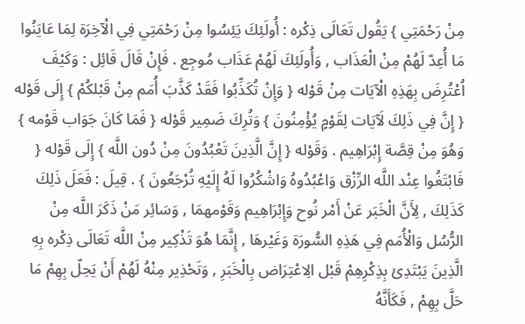مِنْ رَحْمَتِي } يَقُول تَعَالَى ذِكْره : أُولَئِكَ يَئِسُوا مِنْ رَحْمَتِي فِي الْآخِرَة لِمَا عَايَنُوا مَا أُعِدّ لَهُمْ مِنْ الْعَذَاب , وَأُولَئِكَ لَهُمْ عَذَاب مُوجِع . فَإِنْ قَالَ قَائِل : وَكَيْفَ اُعْتُرِضَ بِهَذِهِ الْآيَات مِنْ قَوْله { وَإِنْ تُكَذِّبُوا فَقَدْ كَذَّبَ أُمَم مِنْ قَبْلكُمْ } إِلَى قَوْله { إِنَّ فِي ذَلِكَ لَآيَات لِقَوْمٍ يُؤْمِنُونَ } وَتُرِكَ ضَمِير قَوْله { فَمَا كَانَ جَوَاب قَوْمه } وَهُوَ مِنْ قِصَّة إِبْرَاهِيم . وَقَوْله { إِنَّ الَّذِينَ تَعْبُدُونَ مِنْ دُون اللَّه } إِلَى قَوْله { فَابْتَغُوا عِنْد اللَّه الرِّزْق وَاعْبُدُوهُ وَاشْكُرُوا لَهُ إِلَيْهِ تُرْجَعُونَ } . قِيلَ : فَعَلَ ذَلِكَ كَذَلِكَ , لِأَنَّ الْخَبَر عَنْ أَمْر نُوح وَإِبْرَاهِيم وَقَوْمهمَا , وَسَائِر مَنْ ذَكَرَ اللَّه مِنْ الرُّسُل وَالْأُمَم فِي هَذِهِ السُّورَة وَغَيْرهَا , إِنَّمَا هُوَ تَذْكِير مِنْ اللَّه تَعَالَى ذِكْره بِهِ الَّذِينَ يَبْتَدِئ بِذِكْرِهِمْ قَبْل الِاعْتِرَاض بِالْخَبَرِ , وَتَحْذِير مِنْهُ لَهُمْ أَنْ يَحِلّ بِهِمْ مَا حَلَّ بِهِمْ , فَكَأَنَّهُ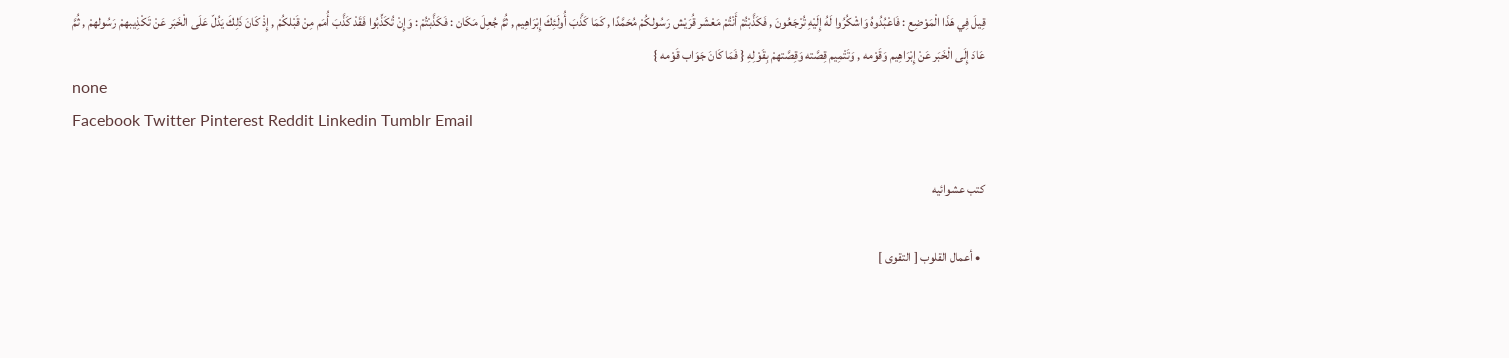قِيلَ فِي هَذَا الْمَوْضِع : فَاعْبُدُوهُ وَاشْكُرُوا لَهُ إِلَيْهِ تُرْجَعُونَ , فَكَذَّبْتُمْ أَنْتُمْ مَعْشَر قُرَيْش رَسُولكُمْ مُحَمَّدًا , كَمَا كَذَّبَ أُولَئِكَ إِبْرَاهِيم , ثُمَّ جُعِلَ مَكَان : فَكَذَّبْتُمْ : وَإِنْ تُكَذِّبُوا فَقَدْ كَذَّبَ أُمَم مِنْ قَبْلكُمْ , إِذْ كَانَ ذَلِكَ يَدُلّ عَلَى الْخَبَر عَنْ تَكْذِيبهمْ رَسُولهمْ , ثُمَّ عَادَ إِلَى الْخَبَر عَنْ إِبْرَاهِيم وَقَوْمه , وَتَتْمِيم قِصَّته وَقِصَّتهمْ بِقَوْلِهِ { فَمَا كَانَ جَوَاب قَوْمه }
none
Facebook Twitter Pinterest Reddit Linkedin Tumblr Email

كتب عشوائيه

  • أعمال القلوب [ التقوى ]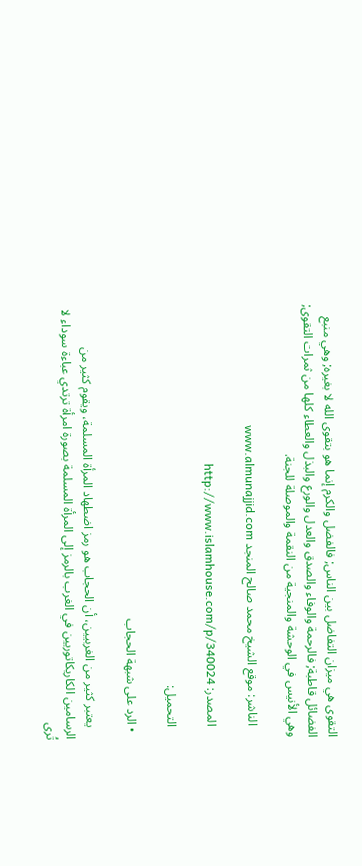التقوى هي ميزان التفاضل بين الناس; فالفضل والكرم إنما هو بتقوى الله لا بغيره; وهي منبع الفضائل قاطبة; فالرحمة والوفاء والصدق والعدل والورع والبذل والعطاء كلها من ثمرات التقوى; وهي الأنيس في الوحشة والمنجية من النقمة والموصلة للجنة.

    الناشر: موقع الشيخ محمد صالح المنجد www.almunajjid.com

    المصدر: http://www.islamhouse.com/p/340024

    التحميل:

  • الرد على شبهة الحجاب

    يعتبر كثير من الغربيين، أن الحجاب هو رمز اضطهاد المرأة المسلمة، ويقوم كثير من الرسامين الكاريكاتوريين في الغرب بالرمز إلى المرأة المسلمة بصورة امرأة ترتدي عباءة سوداء لا تُرى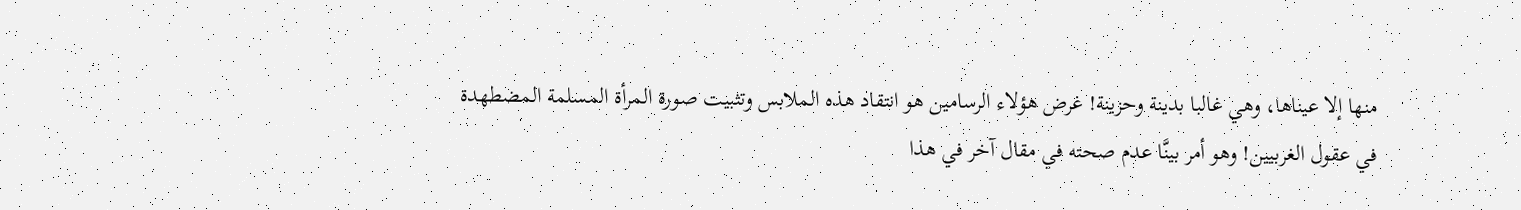منها إلا عيناها، وهي غالبا بدينة وحزينة! غرض هؤلاء الرسامين هو انتقاد هذه الملابس وتثبيت صورة المرأة المسلمة المضطهدة في عقول الغربيين! وهو أمر بينَّا عدم صحته في مقال آخر في هذا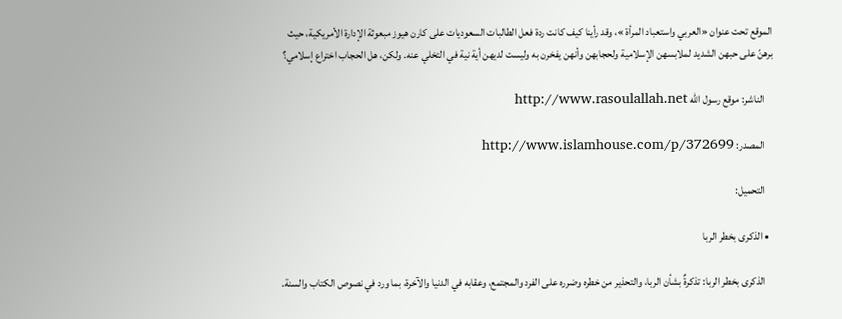الموقع تحت عنوان «العربي واستعباد المرأة »، وقد رأينا كيف كانت ردة فعل الطالبات السعوديات على كارن هيوز مبعوثة الإدارة الأمريكية، حيث برهنّ على حبهن الشديد لملابسهن الإسلامية ولحجابهن وأنهن يفخرن به وليست لديهن أية نية في التخلي عنه. ولكن، هل الحجاب اختراع إسلامي؟

    الناشر: موقع رسول الله http://www.rasoulallah.net

    المصدر: http://www.islamhouse.com/p/372699

    التحميل:

  • الذكرى بخطر الربا

    الذكرى بخطر الربا: تذكرةٌ بشأن الربا، والتحذير من خطره وضرره على الفرد والمجتمع، وعقابه في الدنيا والآخرة، بما ورد في نصوص الكتاب والسنة.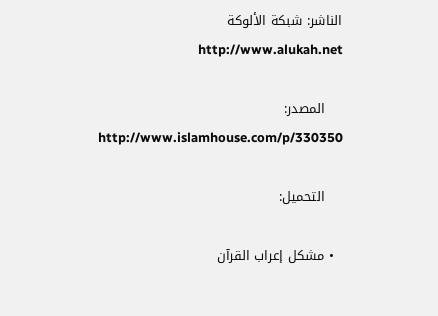الناشر: شبكة الألوكة http://www.alukah.net

    المصدر: http://www.islamhouse.com/p/330350

    التحميل:

  • مشكل إعراب القرآن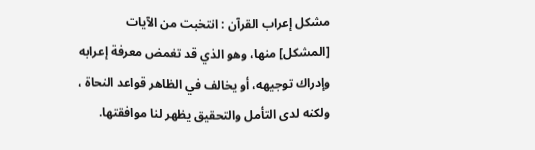مشكل إعراب القرآن : انتخبت من الآيات [المشكل] منها، وهو الذي قد تغمض معرفة إعرابه وإدراك توجيهه، أو يخالف في الظاهر قواعد النحاة ، ولكنه لدى التأمل والتحقيق يظهر لنا موافقتها.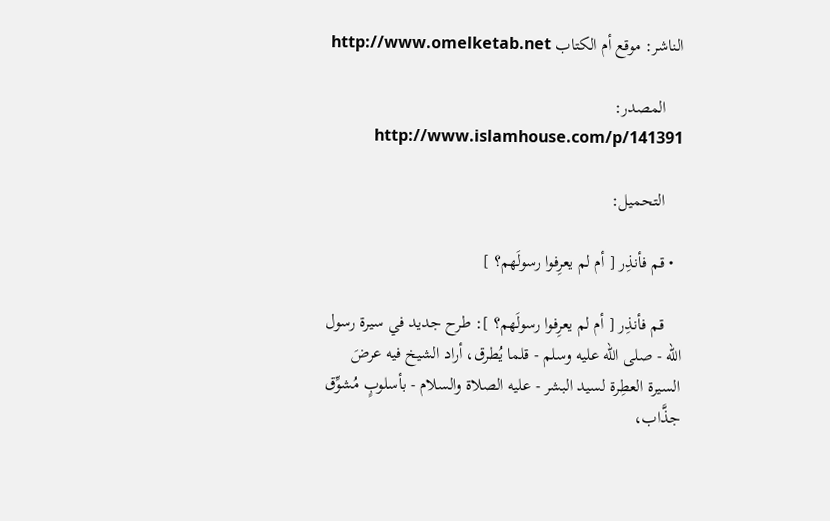الناشر: موقع أم الكتاب http://www.omelketab.net

    المصدر: http://www.islamhouse.com/p/141391

    التحميل:

  • قم فأنذِر [ أم لم يعرِفوا رسولَهم؟ ]

    قم فأنذِر [ أم لم يعرِفوا رسولَهم؟ ]: طرح جديد في سيرة رسول الله - صلى الله عليه وسلم - قلما يُطرق، أراد الشيخ فيه عرضَ السيرة العطِرة لسيد البشر - عليه الصلاة والسلام - بأسلوبٍ مُشوِّق جذَّاب،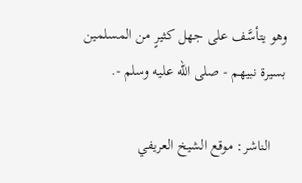وهو يتأسَّف على جهل كثيرٍ من المسلمين بسيرة نبيهم - صلى الله عليه وسلم -.

    الناشر: موقع الشيخ العريفي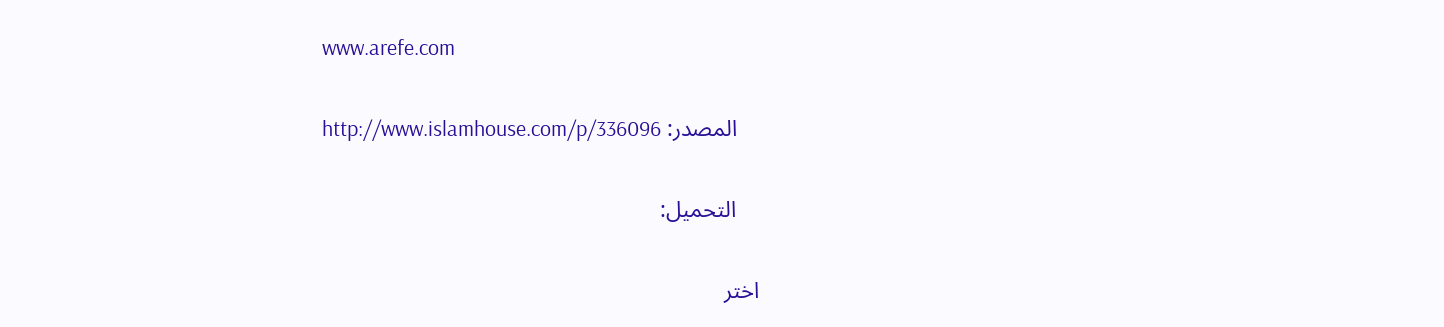www.arefe.com

    المصدر: http://www.islamhouse.com/p/336096

    التحميل:

اختر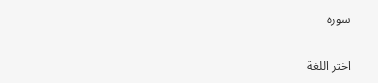سوره

اختر اللغة